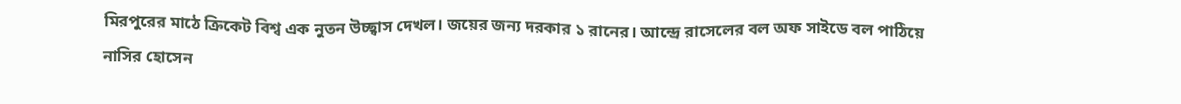মিরপুরের মাঠে ক্রিকেট বিশ্ব এক নুতন উচ্ছ্বাস দেখল। জয়ের জন্য দরকার ১ রানের। আন্দ্রে রাসেলের বল অফ সাইডে বল পাঠিয়ে নাসির হোসেন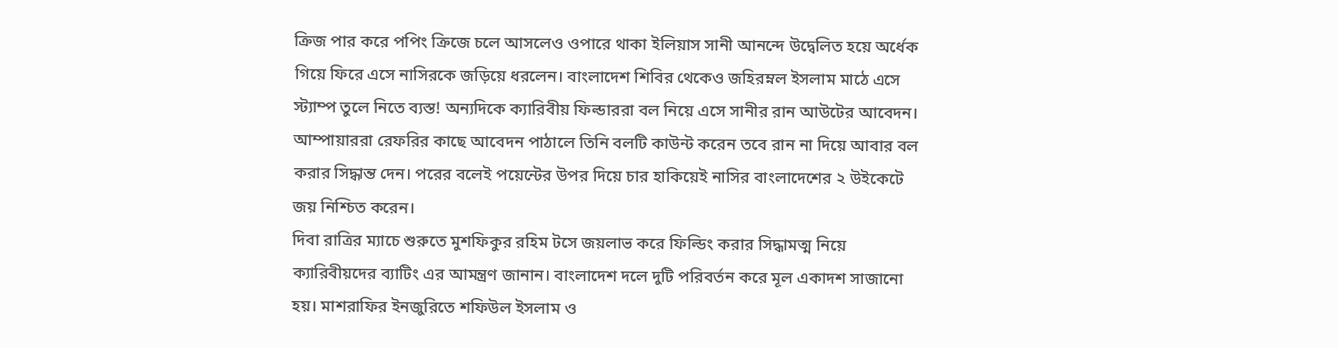ক্রিজ পার করে পপিং ক্রিজে চলে আসলেও ওপারে থাকা ইলিয়াস সানী আনন্দে উদ্বেলিত হয়ে অর্ধেক গিয়ে ফিরে এসে নাসিরকে জড়িয়ে ধরলেন। বাংলাদেশ শিবির থেকেও জহিরম্নল ইসলাম মাঠে এসে স্ট্যাম্প তুলে নিতে ব্যস্ত! অন্যদিকে ক্যারিবীয় ফিল্ডাররা বল নিয়ে এসে সানীর রান আউটের আবেদন। আম্পায়াররা রেফরির কাছে আবেদন পাঠালে তিনি বলটি কাউন্ট করেন তবে রান না দিয়ে আবার বল করার সিদ্ধান্ত দেন। পরের বলেই পয়েন্টের উপর দিয়ে চার হাকিয়েই নাসির বাংলাদেশের ২ উইকেটে জয় নিশ্চিত করেন।
দিবা রাত্রির ম্যাচে শুরুতে মুশফিকুর রহিম টসে জয়লাভ করে ফিল্ডিং করার সিদ্ধামত্ম নিয়ে ক্যারিবীয়দের ব্যাটিং এর আমন্ত্রণ জানান। বাংলাদেশ দলে দুটি পরিবর্তন করে মূল একাদশ সাজানো হয়। মাশরাফির ইনজুরিতে শফিউল ইসলাম ও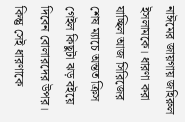নাঈমের জায়গায় জহিরুল ইসলামকে। ধারণা করা যাচ্ছিল আজ সিরিজের শেষ ম্যাচে অন্তত ক্রিস গেইল কিছুটা ঝড় বইয়ে দিবেন বোলারদের উপর। কিন্তু সেই ধারণাকে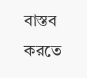বাস্তব করতে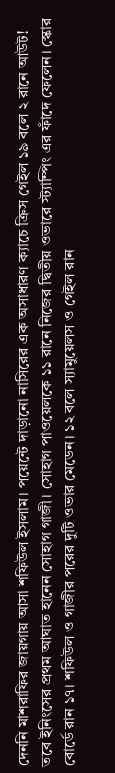দেননি মাশরাফির জায়গায় আসা শফিউল ইসলাম। পয়েন্টে দাড়ানো নাসিরের এক অসাধারণ ক্যাচে ক্রিস গেইল ১৯ বলে ২ রানে আউট! তবে ইনিংসের প্রথম আঘাত হানেন সোহাগ গাজী। সোহাগ পাওয়েলকে ১১ রানে নিজের দ্বিতীয় ওভারে স্ট্যাম্পিং এর ফাঁদে ফেলেন। স্কোর বোর্ডে রান ১৭। শফিউল ও গাজীর পরের দুটি ওভার মেডেন। ১২ বলে স্যামুয়েলস ও গেইল রান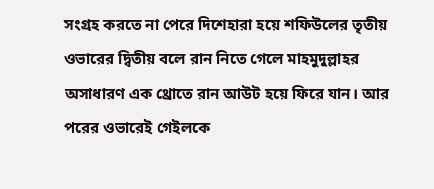সংগ্রহ করতে না পেরে দিশেহারা হয়ে শফিউলের তৃতীয় ওভারের দ্বিতীয় বলে রান নিতে গেলে মাহমুদুল্লাহর অসাধারণ এক থ্রোতে রান আউট হয়ে ফিরে যান। আর পরের ওভারেই গেইলকে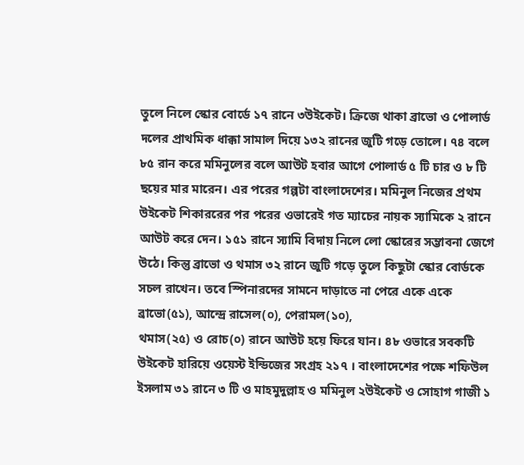তুলে নিলে স্কোর বোর্ডে ১৭ রানে ৩উইকেট। ক্রিজে থাকা ব্রাভো ও পোলার্ড দলের প্রাথমিক ধাক্কা সামাল দিয়ে ১৩২ রানের জুটি গড়ে তোলে। ৭৪ বলে ৮৫ রান করে মমিনুলের বলে আউট হবার আগে পোলার্ড ৫ টি চার ও ৮ টি ছয়ের মার মারেন। এর পরের গল্পটা বাংলাদেশের। মমিনুল নিজের প্রথম উইকেট শিকাররের পর পরের ওভারেই গত ম্যাচের নায়ক স্যামিকে ২ রানে আউট করে দেন। ১৫১ রানে স্যামি বিদায় নিলে লো স্কোরের সম্ভাবনা জেগে উঠে। কিন্তু ব্রাভো ও থমাস ৩২ রানে জুটি গড়ে তুলে কিছুটা স্কোর বোর্ডকে সচল রাখেন। তবে স্পিনারদের সামনে দাড়াতে না পেরে একে একে ব্রাভো(৫১), আন্দ্রে রাসেল(০), পেরামল(১০),
থমাস(২৫) ও রোচ(০) রানে আউট হয়ে ফিরে যান। ৪৮ ওভারে সবকটি উইকেট হারিয়ে ওয়েস্ট ইন্ডিজের সংগ্রহ ২১৭ । বাংলাদেশের পক্ষে শফিউল ইসলাম ৩১ রানে ৩ টি ও মাহমুদুল্লাহ ও মমিনুল ২উইকেট ও সোহাগ গাজী ১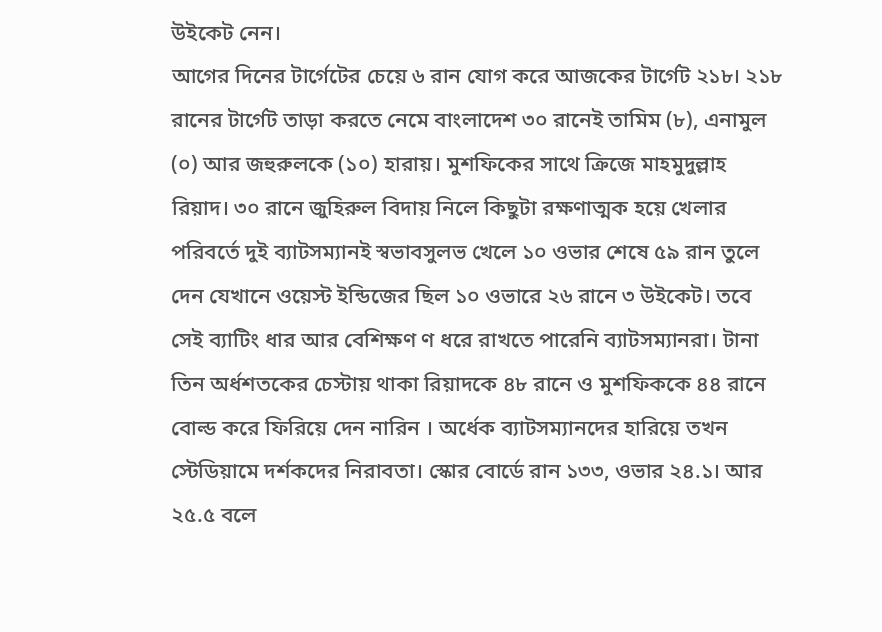উইকেট নেন।
আগের দিনের টার্গেটের চেয়ে ৬ রান যোগ করে আজকের টার্গেট ২১৮। ২১৮ রানের টার্গেট তাড়া করতে নেমে বাংলাদেশ ৩০ রানেই তামিম (৮), এনামুল (০) আর জহুরুলকে (১০) হারায়। মুশফিকের সাথে ক্রিজে মাহমুদুল্লাহ রিয়াদ। ৩০ রানে জুহিরুল বিদায় নিলে কিছুটা রক্ষণাত্মক হয়ে খেলার পরিবর্তে দুই ব্যাটসম্যানই স্বভাবসুলভ খেলে ১০ ওভার শেষে ৫৯ রান তুলে দেন যেখানে ওয়েস্ট ইন্ডিজের ছিল ১০ ওভারে ২৬ রানে ৩ উইকেট। তবে সেই ব্যাটিং ধার আর বেশিক্ষণ ণ ধরে রাখতে পারেনি ব্যাটসম্যানরা। টানা তিন অর্ধশতকের চেস্টায় থাকা রিয়াদকে ৪৮ রানে ও মুশফিককে ৪৪ রানে বোল্ড করে ফিরিয়ে দেন নারিন । অর্ধেক ব্যাটসম্যানদের হারিয়ে তখন স্টেডিয়ামে দর্শকদের নিরাবতা। স্কোর বোর্ডে রান ১৩৩, ওভার ২৪.১। আর ২৫.৫ বলে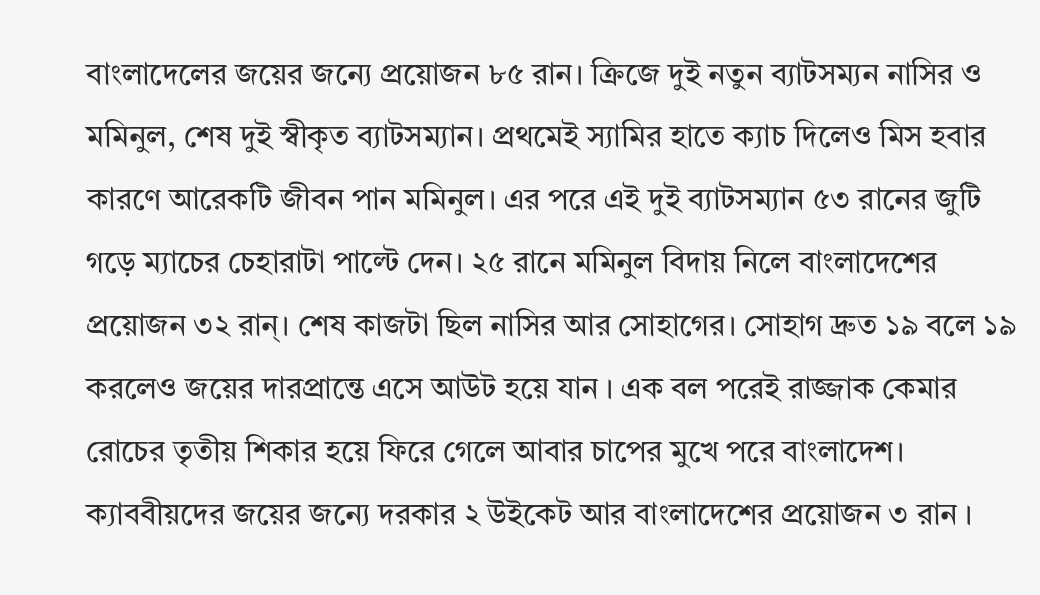বাংলাদেলের জয়ের জন্যে প্রয়োজন ৮৫ রান। ক্রিজে দুই নতুন ব্যাটসম্যন নাসির ও মমিনুল, শেষ দুই স্বীকৃত ব্যাটসম্যান। প্রথমেই স্যামির হাতে ক্যাচ দিলেও মিস হবার কারণে আরেকটি জীবন পান মমিনুল। এর পরে এই দুই ব্যাটসম্যান ৫৩ রানের জুটি গড়ে ম্যাচের চেহারাটা পাল্টে দেন। ২৫ রানে মমিনুল বিদায় নিলে বাংলাদেশের প্রয়োজন ৩২ রান্। শেষ কাজটা ছিল নাসির আর সোহাগের। সোহাগ দ্রুত ১৯ বলে ১৯ করলেও জয়ের দারপ্রান্তে এসে আউট হয়ে যান । এক বল পরেই রাজ্জাক কেমার রোচের তৃতীয় শিকার হয়ে ফিরে গেলে আবার চাপের মুখে পরে বাংলাদেশ। ক্যাববীয়দের জয়ের জন্যে দরকার ২ উইকেট আর বাংলাদেশের প্রয়োজন ৩ রান ।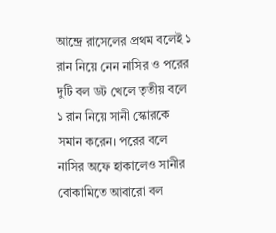আন্দ্রে রাসেলের প্রথম বলেই ১ রান নিয়ে নেন নাসির ও পরের দুটি বল ডট খেলে তৃতীয় বলে ১ রান নিয়ে সানী স্কোরকে সমান করেন। পরের বলে নাসির অফে হাকালেও সানীর বোকামিতে আবারো বল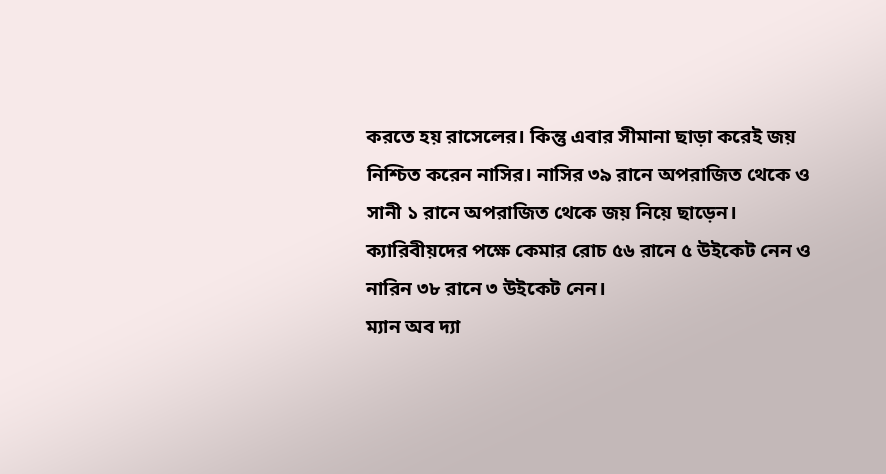করতে হয় রাসেলের। কিন্তু এবার সীমানা ছাড়া করেই জয় নিশ্চিত করেন নাসির। নাসির ৩৯ রানে অপরাজিত থেকে ও সানী ১ রানে অপরাজিত থেকে জয় নিয়ে ছাড়েন। ক্যারিবীয়দের পক্ষে কেমার রোচ ৫৬ রানে ৫ উইকেট নেন ও নারিন ৩৮ রানে ৩ উইকেট নেন।
ম্যান অব দ্যা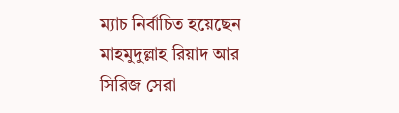ম্যাচ নির্বাচিত হয়েছেন মাহমুদুল্লাহ রিয়াদ আর সিরিজ সেরা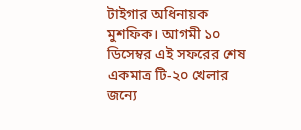টাইগার অধিনায়ক মুশফিক। আগমী ১০ ডিসেম্বর এই সফরের শেষ একমাত্র টি-২০ খেলার জন্যে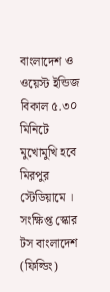বাংলাদেশ ও ওয়েস্ট ইন্ডিজ বিকাল ৫.৩০ মিনিটে মুখোমুখি হবে মিরপুর স্টেডিয়ামে ।
সংক্ষিপ্ত স্কোর
টস বাংলাদেশ (ফিল্ডিং)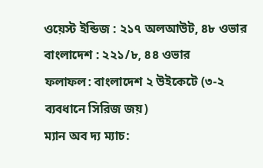ওয়েস্ট ইন্ডিজ : ২১৭ অলআউট, ৪৮ ওভার
বাংলাদেশ : ২২১/৮, ৪৪ ওভার
ফলাফল: বাংলাদেশ ২ উইকেটে (৩-২ ব্যবধানে সিরিজ জয়)
ম্যান অব দ্য ম্যাচ: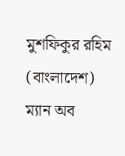মুশফিকুর রহিম (বাংলাদেশ)
ম্যান অব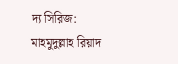দ্য সিরিজ: মাহমুদুল্লাহ রিয়াদ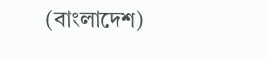(বাংলাদেশ)